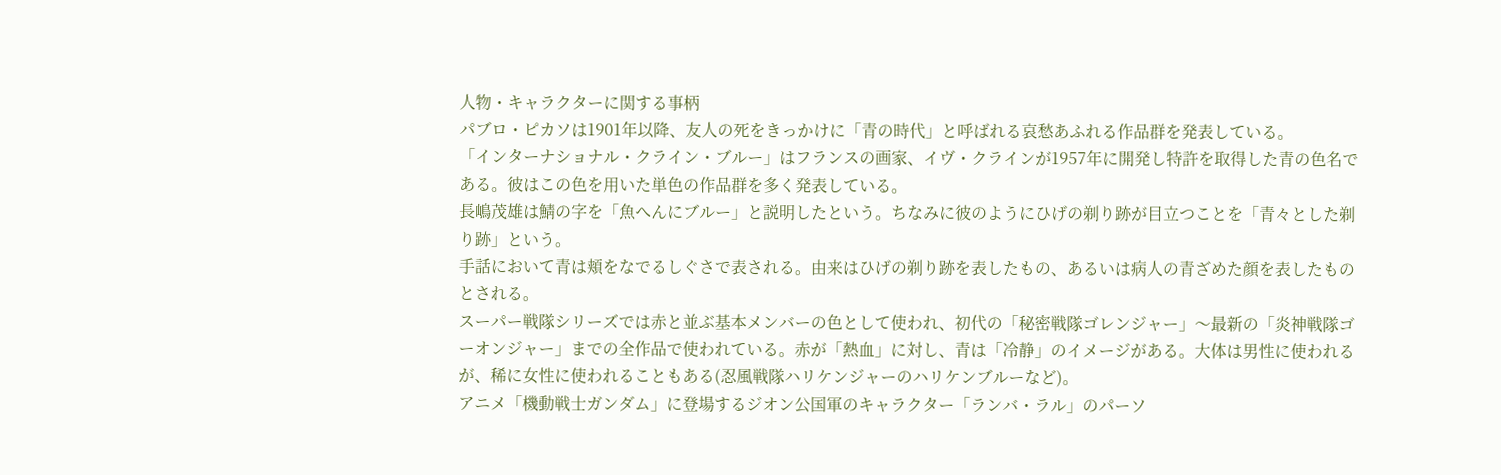人物・キャラクターに関する事柄
パブロ・ピカソは1901年以降、友人の死をきっかけに「青の時代」と呼ばれる哀愁あふれる作品群を発表している。
「インターナショナル・クライン・ブルー」はフランスの画家、イヴ・クラインが1957年に開発し特許を取得した青の色名である。彼はこの色を用いた単色の作品群を多く発表している。
長嶋茂雄は鯖の字を「魚へんにブルー」と説明したという。ちなみに彼のようにひげの剃り跡が目立つことを「青々とした剃り跡」という。
手話において青は頬をなでるしぐさで表される。由来はひげの剃り跡を表したもの、あるいは病人の青ざめた顔を表したものとされる。
スーパー戦隊シリーズでは赤と並ぶ基本メンバーの色として使われ、初代の「秘密戦隊ゴレンジャー」〜最新の「炎神戦隊ゴーオンジャー」までの全作品で使われている。赤が「熱血」に対し、青は「冷静」のイメージがある。大体は男性に使われるが、稀に女性に使われることもある(忍風戦隊ハリケンジャーのハリケンブルーなど)。
アニメ「機動戦士ガンダム」に登場するジオン公国軍のキャラクター「ランバ・ラル」のパーソ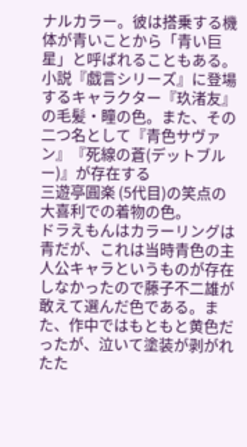ナルカラー。彼は搭乗する機体が青いことから「青い巨星」と呼ばれることもある。
小説『戯言シリーズ』に登場するキャラクター『玖渚友』の毛髪・瞳の色。また、その二つ名として『青色サヴァン』『死線の蒼(デットブルー)』が存在する
三遊亭圓楽 (5代目)の笑点の大喜利での着物の色。
ドラえもんはカラーリングは青だが、これは当時青色の主人公キャラというものが存在しなかったので藤子不二雄が敢えて選んだ色である。また、作中ではもともと黄色だったが、泣いて塗装が剥がれたた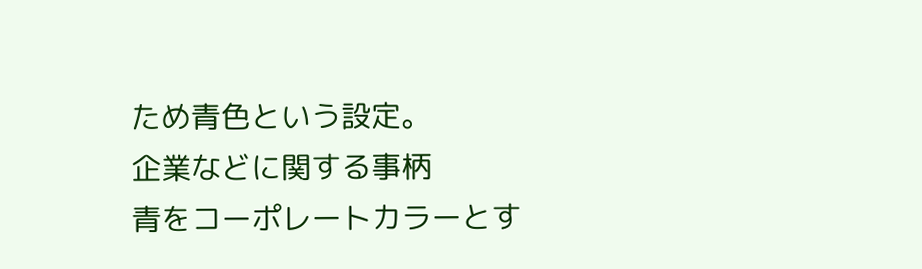ため青色という設定。
企業などに関する事柄
青をコーポレートカラーとす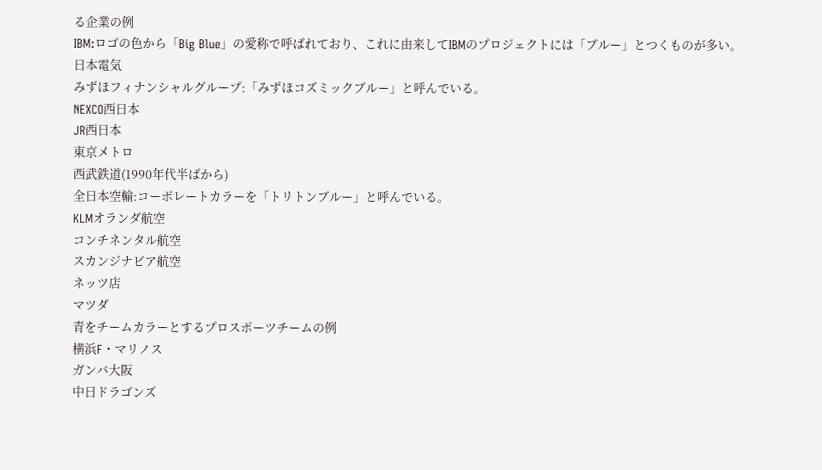る企業の例
IBM:ロゴの色から「Big Blue」の愛称で呼ばれており、これに由来してIBMのプロジェクトには「ブルー」とつくものが多い。
日本電気
みずほフィナンシャルグループ:「みずほコズミックブルー」と呼んでいる。
NEXCO西日本
JR西日本
東京メトロ
西武鉄道(1990年代半ばから)
全日本空輸:コーポレートカラーを「トリトンブルー」と呼んでいる。
KLMオランダ航空
コンチネンタル航空
スカンジナビア航空
ネッツ店
マツダ
青をチームカラーとするプロスポーツチームの例
横浜F・マリノス
ガンバ大阪
中日ドラゴンズ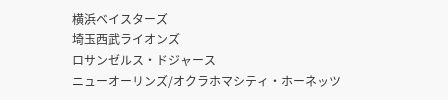横浜ベイスターズ
埼玉西武ライオンズ
ロサンゼルス・ドジャース
ニューオーリンズ/オクラホマシティ・ホーネッツ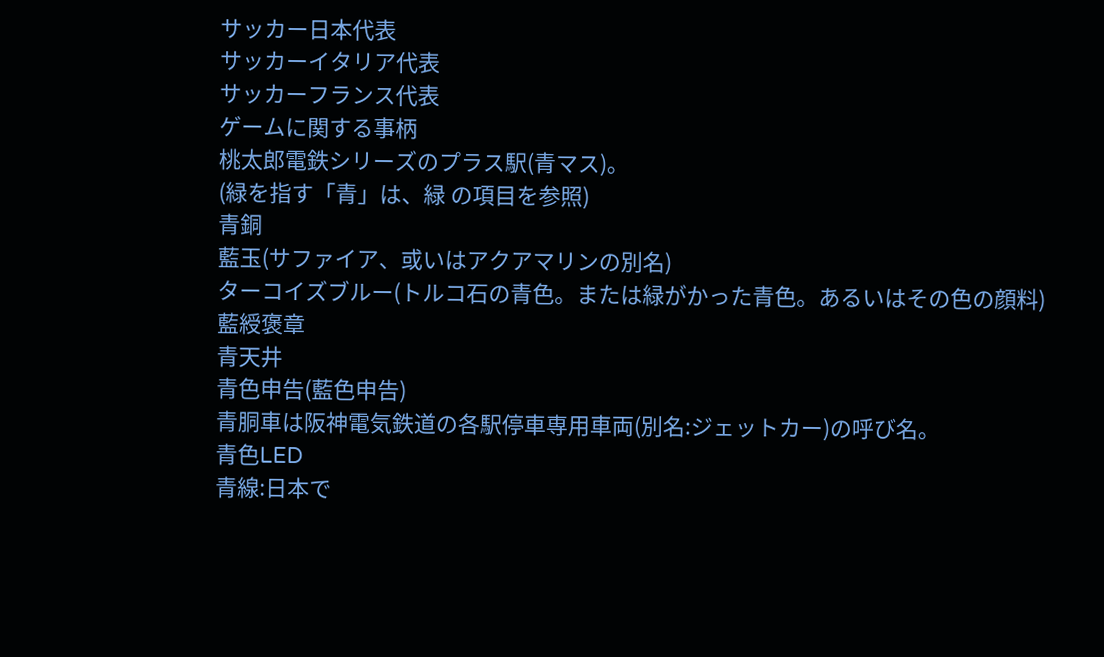サッカー日本代表
サッカーイタリア代表
サッカーフランス代表
ゲームに関する事柄
桃太郎電鉄シリーズのプラス駅(青マス)。
(緑を指す「青」は、緑 の項目を参照)
青銅
藍玉(サファイア、或いはアクアマリンの別名)
ターコイズブルー(トルコ石の青色。または緑がかった青色。あるいはその色の顔料)
藍綬褒章
青天井
青色申告(藍色申告)
青胴車は阪神電気鉄道の各駅停車専用車両(別名:ジェットカー)の呼び名。
青色LED
青線:日本で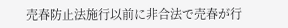売春防止法施行以前に非合法で売春が行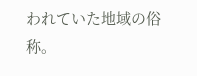われていた地域の俗称。